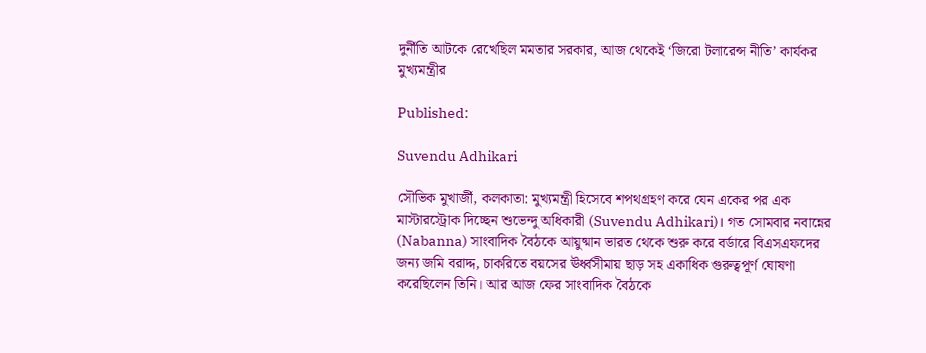দুর্নীতি আটকে রেখেছিল মমতার সরকার, আজ থেকেই ‘জিরো টলারেন্স নীতি’ কার্যকর মুখ্যমন্ত্রীর

Published:

Suvendu Adhikari

সৌভিক মুখার্জী, কলকাতা: মুখ্যমন্ত্রী হিসেবে শপথগ্রহণ করে যেন একের পর এক মাস্টারস্ট্রোক দিচ্ছেন শুভেন্দু অধিকারী (Suvendu Adhikari)। গত সোমবার নবান্নের (Nabanna) সাংবাদিক বৈঠকে আয়ুষ্মান ভারত থেকে শুরু করে বর্ডারে বিএসএফদের জন্য জমি বরাদ্দ, চাকরিতে বয়সের ঊর্ধ্বসীমায় ছাড় সহ একাধিক গুরুত্বপূর্ণ ঘোষণা করেছিলেন তিনি। আর আজ ফের সাংবাদিক বৈঠকে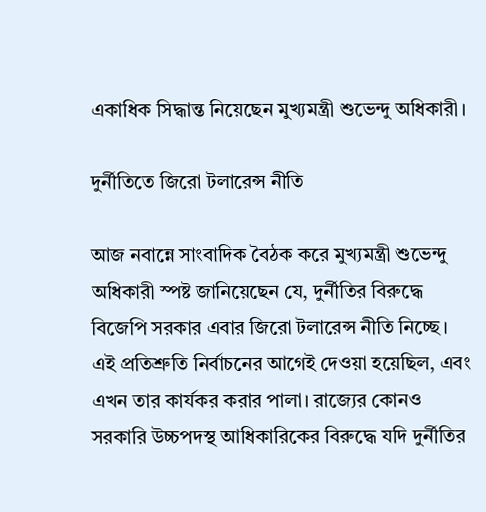একাধিক সিদ্ধান্ত নিয়েছেন মুখ্যমন্ত্রী শুভেন্দু অধিকারী।

দুর্নীতিতে জিরো টলারেন্স নীতি

আজ নবান্নে সাংবাদিক বৈঠক করে মুখ্যমন্ত্রী শুভেন্দু অধিকারী স্পষ্ট জানিয়েছেন যে, দুর্নীতির বিরুদ্ধে বিজেপি সরকার এবার জিরো টলারেন্স নীতি নিচ্ছে। এই প্রতিশ্রুতি নির্বাচনের আগেই দেওয়া হয়েছিল, এবং এখন তার কার্যকর করার পালা। রাজ্যের কোনও সরকারি উচ্চপদস্থ আধিকারিকের বিরুদ্ধে যদি দুর্নীতির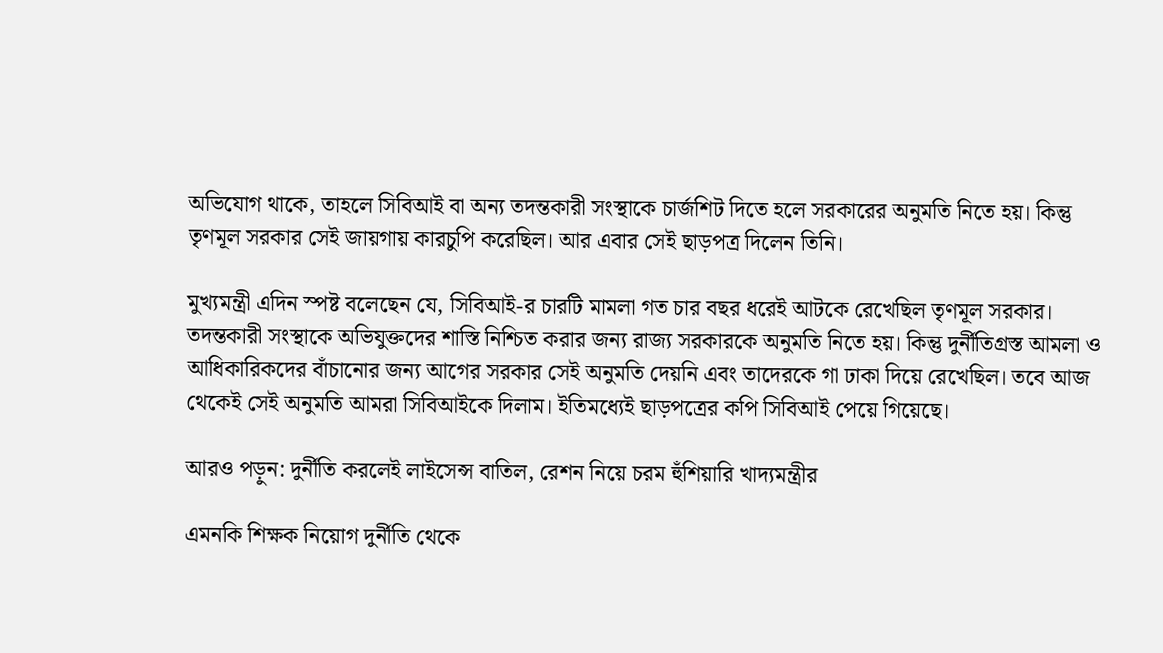অভিযোগ থাকে, তাহলে সিবিআই বা অন্য তদন্তকারী সংস্থাকে চার্জশিট দিতে হলে সরকারের অনুমতি নিতে হয়। কিন্তু তৃণমূল সরকার সেই জায়গায় কারচুপি করেছিল। আর এবার সেই ছাড়পত্র দিলেন তিনি।

মুখ্যমন্ত্রী এদিন স্পষ্ট বলেছেন যে, সিবিআই-র চারটি মামলা গত চার বছর ধরেই আটকে রেখেছিল তৃণমূল সরকার। তদন্তকারী সংস্থাকে অভিযুক্তদের শাস্তি নিশ্চিত করার জন্য রাজ্য সরকারকে অনুমতি নিতে হয়। কিন্তু দুর্নীতিগ্রস্ত আমলা ও আধিকারিকদের বাঁচানোর জন্য আগের সরকার সেই অনুমতি দেয়নি এবং তাদেরকে গা ঢাকা দিয়ে রেখেছিল। তবে আজ থেকেই সেই অনুমতি আমরা সিবিআইকে দিলাম। ইতিমধ্যেই ছাড়পত্রের কপি সিবিআই পেয়ে গিয়েছে।

আরও পড়ুন: দুর্নীতি করলেই লাইসেন্স বাতিল, রেশন নিয়ে চরম হুঁশিয়ারি খাদ্যমন্ত্রীর

এমনকি শিক্ষক নিয়োগ দুর্নীতি থেকে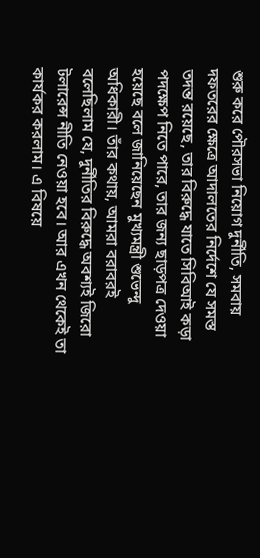শুরু করে পৌরসভা নিয়োগ দুর্নীতি, সমবায় দফতরের ক্ষেত্রে আদালতের নির্দেশে যে সমস্ত তদন্ত রয়েছে, তার বিরুদ্ধে যাতে সিবিআই কড়া পদক্ষেপ নিতে পারে, তার জন্য ছাড়পত্র দেওয়া হয়েছে বলে জানিয়েছেন মুখ্যমন্ত্রী শুভেন্দু অধিকারী। তাঁর কথায়, আমরা বরাবরই বলেছিলাম যে, দুর্নীতির বিরুদ্ধে অবশ্যই জিরো টলারেন্স নীতি নেওয়া হবে। আর এখন থেকেই তা কার্যকর করলাম। এ বিষয়ে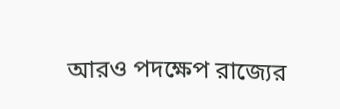আরও পদক্ষেপ রাজ্যের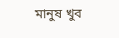মানুষ খুব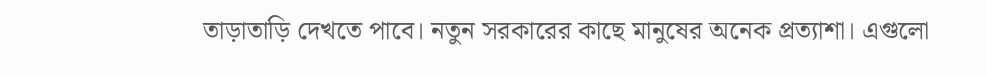তাড়াতাড়ি দেখতে পাবে। নতুন সরকারের কাছে মানুষের অনেক প্রত্যাশা। এগুলো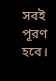সবই পূরণ হবে।